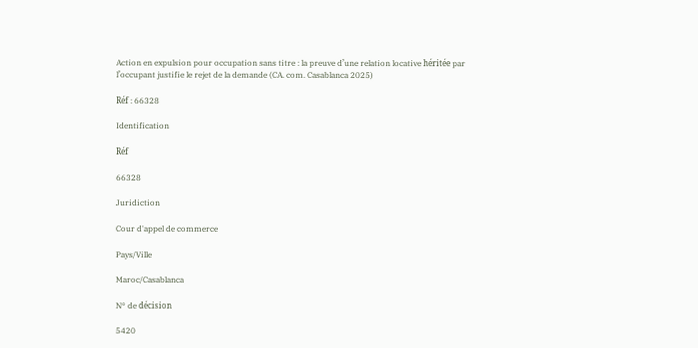Action en expulsion pour occupation sans titre : la preuve d’une relation locative héritée par l’occupant justifie le rejet de la demande (CA. com. Casablanca 2025)

Réf : 66328

Identification

Réf

66328

Juridiction

Cour d'appel de commerce

Pays/Ville

Maroc/Casablanca

N° de décision

5420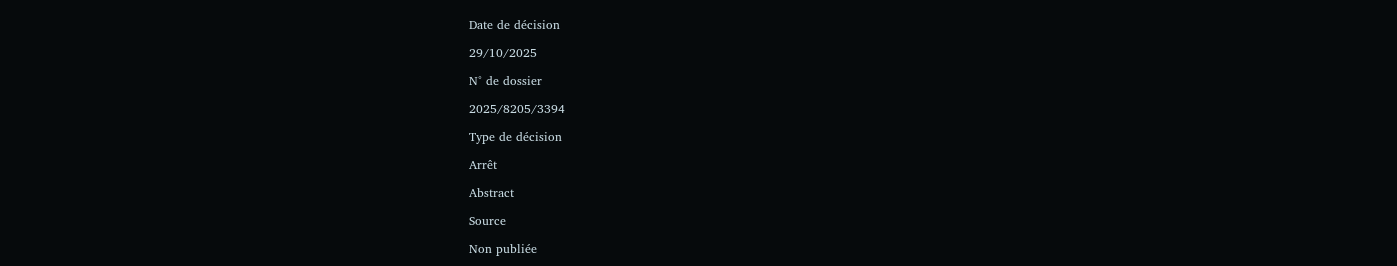Date de décision

29/10/2025

N° de dossier

2025/8205/3394

Type de décision

Arrêt

Abstract

Source

Non publiée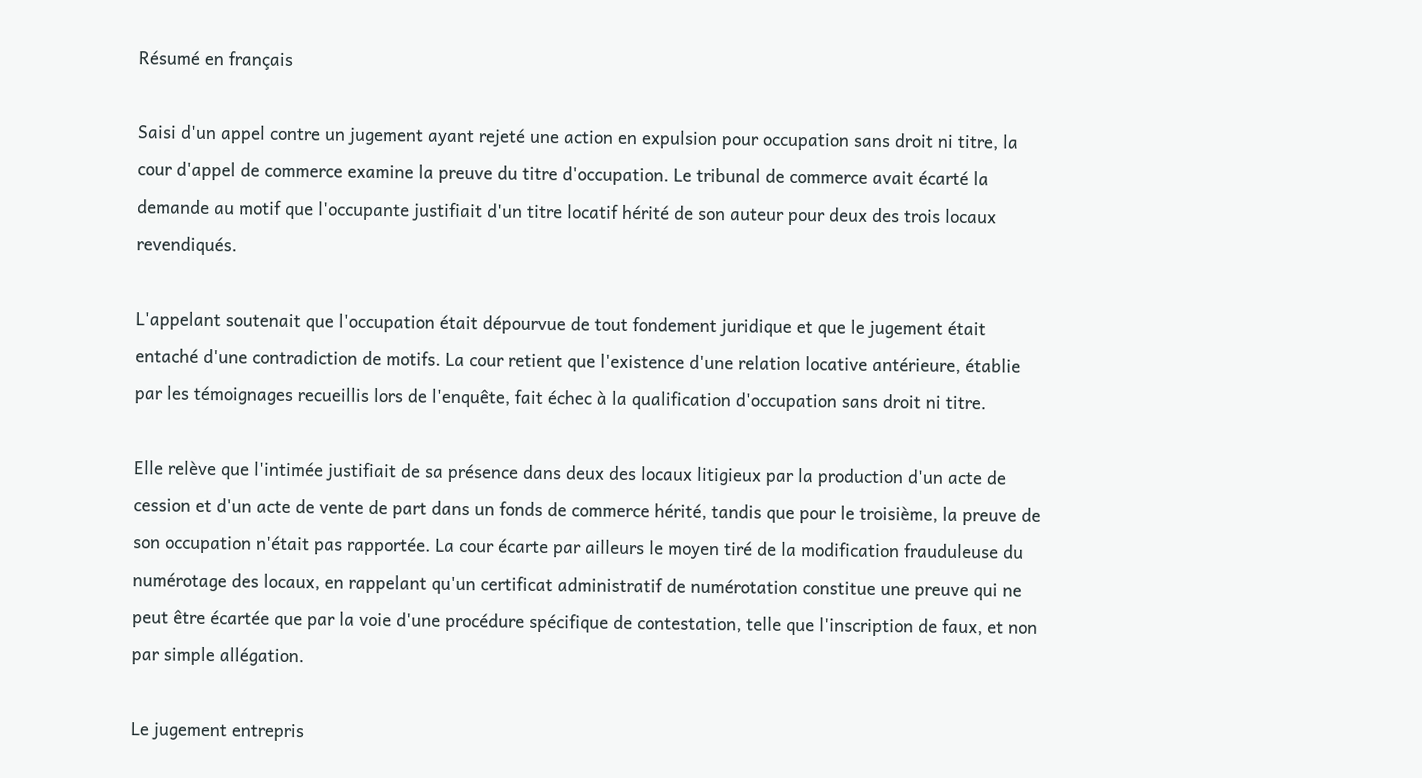Résumé en français

Saisi d'un appel contre un jugement ayant rejeté une action en expulsion pour occupation sans droit ni titre, la cour d'appel de commerce examine la preuve du titre d'occupation. Le tribunal de commerce avait écarté la demande au motif que l'occupante justifiait d'un titre locatif hérité de son auteur pour deux des trois locaux revendiqués.

L'appelant soutenait que l'occupation était dépourvue de tout fondement juridique et que le jugement était entaché d'une contradiction de motifs. La cour retient que l'existence d'une relation locative antérieure, établie par les témoignages recueillis lors de l'enquête, fait échec à la qualification d'occupation sans droit ni titre.

Elle relève que l'intimée justifiait de sa présence dans deux des locaux litigieux par la production d'un acte de cession et d'un acte de vente de part dans un fonds de commerce hérité, tandis que pour le troisième, la preuve de son occupation n'était pas rapportée. La cour écarte par ailleurs le moyen tiré de la modification frauduleuse du numérotage des locaux, en rappelant qu'un certificat administratif de numérotation constitue une preuve qui ne peut être écartée que par la voie d'une procédure spécifique de contestation, telle que l'inscription de faux, et non par simple allégation.

Le jugement entrepris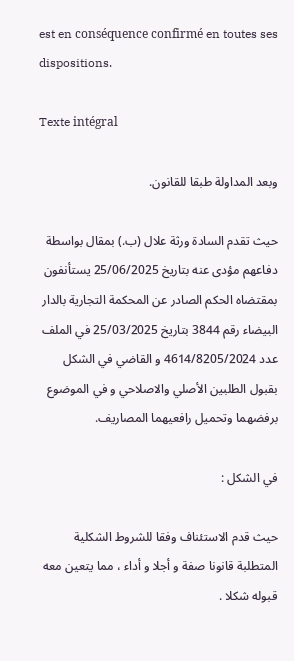est en conséquence confirmé en toutes ses dispositions.

Texte intégral

وبعد المداولة طبقا للقانون.

حيث تقدم السادة ورثة علال (ب.) بمقال بواسطة دفاعهم مؤدى عنه بتاريخ 25/06/2025 يستأنفون بمقتضاه الحكم الصادر عن المحكمة التجارية بالدار البيضاء رقم 3844 بتاريخ 25/03/2025 في الملف عدد 4614/8205/2024 و القاضي في الشكل بقبول الطلبين الأصلي والاصلاحي و في الموضوع برفضهما وتحميل رافعيهما المصاريف.

في الشكل :

حيث قدم الاستئناف وفقا للشروط الشكلية المتطلبة قانونا صفة و أجلا و أداء ، مما يتعين معه قبوله شكلا .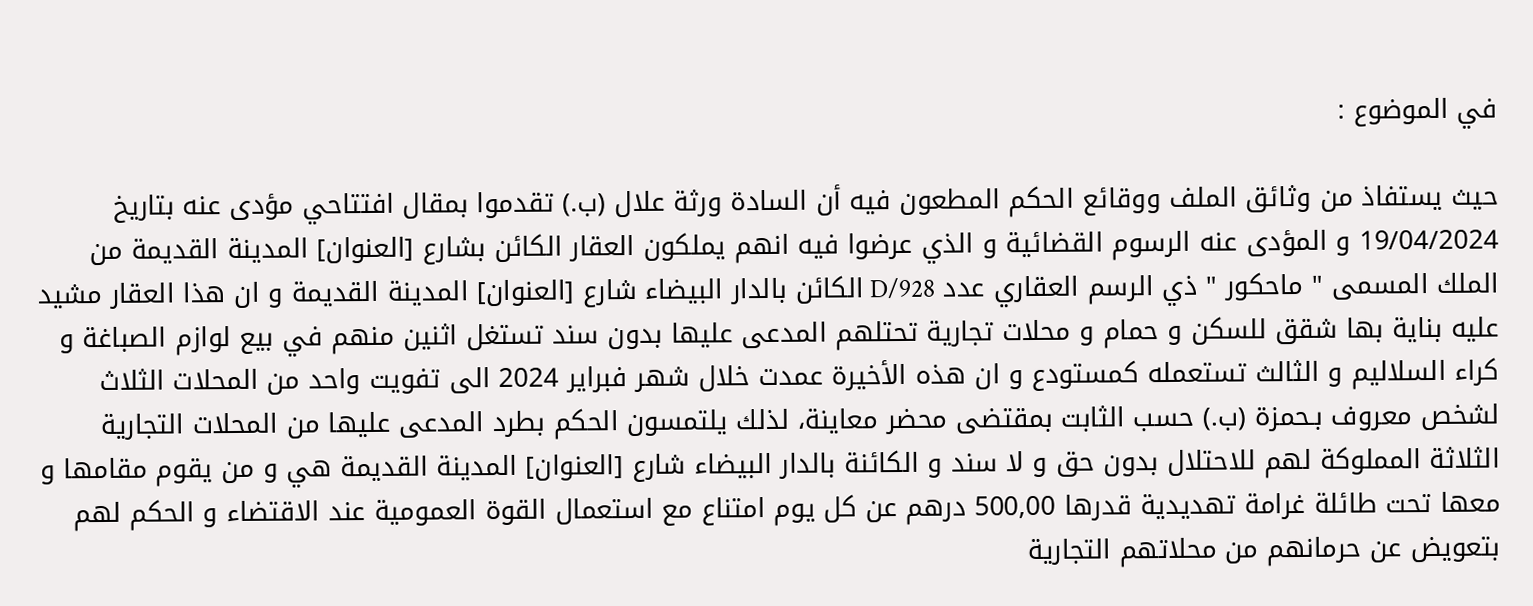في الموضوع :

حيث يستفاذ من وثائق الملف ووقائع الحكم المطعون فيه أن السادة ورثة علال (ب.) تقدموا بمقال افتتاحي مؤدى عنه بتاريخ 19/04/2024 و المؤدى عنه الرسوم القضائية و الذي عرضوا فيه انهم يملكون العقار الكائن بشارع [العنوان] المدينة القديمة من الملك المسمى " ماحكور " ذي الرسم العقاري عدد D/928 الكائن بالدار البيضاء شارع [العنوان] المدينة القديمة و ان هذا العقار مشيد عليه بناية بها شقق للسكن و حمام و محلات تجارية تحتلهم المدعى عليها بدون سند تستغل اثنين منهم في بيع لوازم الصباغة و كراء السلاليم و الثالث تستعمله كمستودع و ان هذه الأخيرة عمدت خلال شهر فبراير 2024 الى تفويت واحد من المحلات الثلاث لشخص معروف بـحمزة (ب.) حسب الثابت بمقتضى محضر معاينة، لذلك يلتمسون الحكم بطرد المدعى عليها من المحلات التجارية الثلاثة المملوكة لهم للاحتلال بدون حق و لا سند و الكائنة بالدار البيضاء شارع [العنوان] المدينة القديمة هي و من يقوم مقامها و معها تحت طائلة غرامة تهديدية قدرها 500,00 درهم عن كل يوم امتناع مع استعمال القوة العمومية عند الاقتضاء و الحكم لهم بتعويض عن حرمانهم من محلاتهم التجارية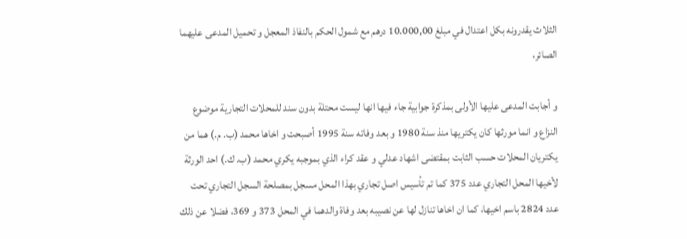الثلاث يقدرونه بكل اعتدال في مبلغ 10.000,00 درهم مع شمول الحكم بالنفاذ المعجل و تحميل المدعى عليهما الصائر،

و أجابت المدعى عليها الأولى بمذكرة جوابية جاء فيها انها ليست محتلة بدون سند للمحلات التجارية موضوع النزاع و انما مورثها كان يكتريها منذ سنة 1980 و بعد وفاته سنة 1995 أصبحت و اخاها محمد (ب. م.) هما من يكتريان المحلات حسب الثابت بمقتضى اشهاد عدلي و عقد كراء الذي بموجبه يكري محمد (ب. ك.) احد الورثة لأخيها المحل التجاري عدد 375 كما تم تأسيس اصل تجاري بهذا المحل مسجل بمصلحة السجل التجاري تحت عدد 2824 باسم اخيها، كما ان اخاها تنازل لها عن نصيبه بعد وفاة والدهما في المحل 373 و 369، فضلا عن ذلك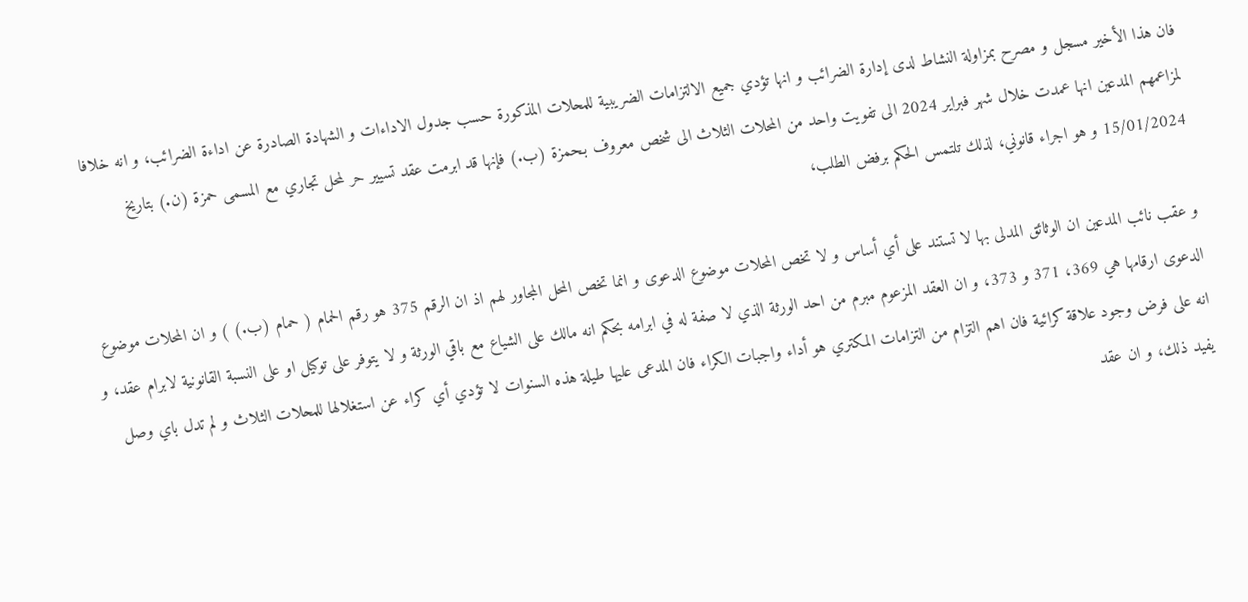فان هذا الأخير مسجل و مصرح بمزاولة النشاط لدى إدارة الضرائب و انها تؤدي جميع الالتزامات الضريبية للمحلات المذكورة حسب جدول الاداءات و الشهادة الصادرة عن اداءة الضرائب، و انه خلافا لمزاعمهم المدعين انها عمدت خلال شهر فبراير 2024 الى تفويت واحد من المحلات الثلاث الى شخص معروف بـحمزة (ب.) فإنها قد ابرمت عقد تسيير حر لمحل تجاري مع المسمى حمزة (ن.) بتاريخ 15/01/2024 و هو اجراء قانوني، لذلك تلتمس الحكم برفض الطلب،

و عقب نائب المدعين ان الوثائق المدلى بها لا تستند على أي أساس و لا تخص المحلات موضوع الدعوى و انما تخص المحل المجاور لهم اذ ان الرقم 375 هو رقم الحمام ( حمام (ب.) ) و ان المحلات موضوع الدعوى ارقامها هي 369، 371 و 373، و ان العقد المزعوم مبرم من احد الورثة الذي لا صفة له في ابرامه بحكم انه مالك على الشياع مع باقي الورثة و لا يتوفر على توكيل او على النسبة القانونية لابرام عقد، و انه على فرض وجود علاقة كرائية فان اهم التزام من التزامات المكتري هو أداء واجبات الكراء فان المدعى عليها طيلة هذه السنوات لا تؤدي أي كراء عن استغلالها للمحلات الثلاث و لم تدل باي وصل يفيد ذلك، و ان عقد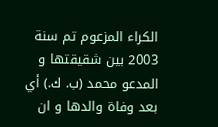الكراء المزعوم تم سنة 2003 بين شقيقتها و المدعو محمد (ب. ك.) أي بعد وفاة والدها و ان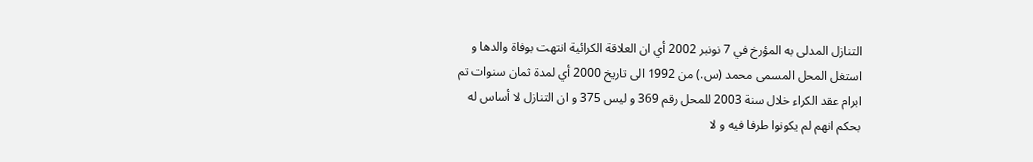التنازل المدلى به المؤرخ في 7 نونبر 2002 أي ان العلاقة الكرائية انتهت بوفاة والدها و استغل المحل المسمى محمد (س.) من 1992 الى تاريخ 2000 أي لمدة ثمان سنوات تم ابرام عقد الكراء خلال سنة 2003 للمحل رقم 369 و ليس 375 و ان التنازل لا أساس له بحكم انهم لم يكونوا طرفا فيه و لا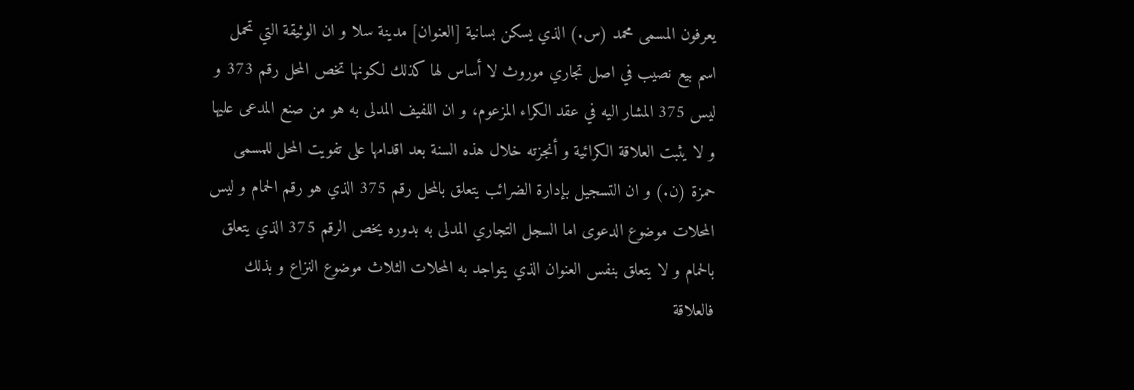يعرفون المسمى محمد (س.) الذي يسكن بسانية [العنوان] مدينة سلا و ان الوثيقة التي تحمل اسم بيع نصيب في اصل تجاري موروث لا أساس لها كذلك لكونها تخص المحل رقم 373 و ليس 375 المشار اليه في عقد الكراء المزعوم، و ان اللفيف المدلى به هو من صنع المدعى عليها و لا يثبت العلاقة الكرائية و أنجزته خلال هذه السنة بعد اقدامها على تفويت المحل للمسمى حمزة (ن.) و ان التسجيل بإدارة الضرائب يتعلق بالمحل رقم 375 الذي هو رقم الحمام و ليس المحلات موضوع الدعوى اما السجل التجاري المدلى به بدوره يخص الرقم 375 الذي يتعلق بالحمام و لا يتعلق بنفس العنوان الذي يتواجد به المحلات الثلاث موضوع النزاع و بذلك فالعلاقة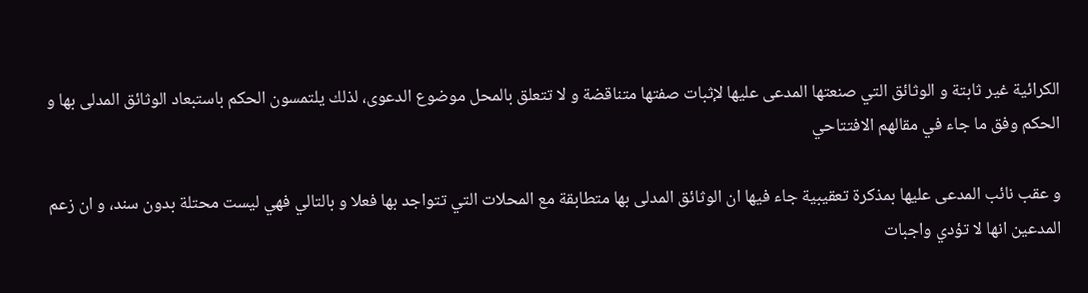الكرائية غير ثابتة و الوثائق التي صنعتها المدعى عليها لإثبات صفتها متناقضة و لا تتعلق بالمحل موضوع الدعوى، لذلك يلتمسون الحكم باستبعاد الوثائق المدلى بها و الحكم وفق ما جاء في مقالهم الافتتاحي

و عقب نائب المدعى عليها بمذكرة تعقيبية جاء فيها ان الوثائق المدلى بها متطابقة مع المحلات التي تتواجد بها فعلا و بالتالي فهي ليست محتلة بدون سند، و ان زعم المدعين انها لا تؤدي واجبات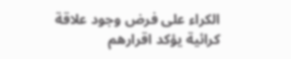الكراء على فرض وجود علاقة كرائية يؤكد اقرارهم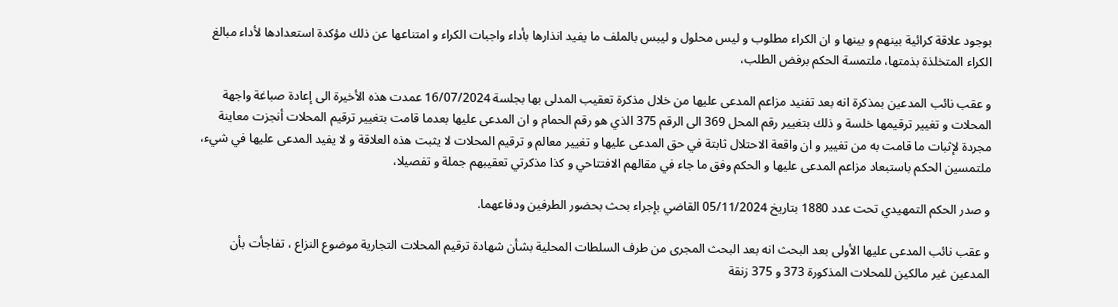بوجود علاقة كرائية بينهم و بينها و ان الكراء مطلوب و ليس محلول و ليبس بالملف ما يفيد انذارها بأداء واجبات الكراء و امتناعها عن ذلك مؤكدة استعدادها لأداء مبالغ الكراء المتخلذة بذمتها، ملتمسة الحكم برفض الطلب،

و عقب نائب المدعين بمذكرة انه بعد تفنيد مزاعم المدعى عليها من خلال مذكرة تعقيب المدلى بها بجلسة 16/07/2024 عمدت هذه الأخيرة الى إعادة صباغة واجهة المحلات و تغيير ترقيمها خلسة و ذلك بتغيير رقم المحل 369 الى الرقم 375 الذي هو رقم الحمام و ان المدعى عليها بعدما قامت بتغيير ترقيم المحلات أنجزت معاينة مجردة لإثبات ما قامت به من تغيير و ان واقعة الاحتلال ثابتة في حق المدعى عليها و تغيير معالم و ترقيم المحلات لا يثبت هذه العلاقة و لا يفيد المدعى عليها في شيء، ملتمسين الحكم باستبعاد مزاعم المدعى عليها و الحكم وفق ما جاء في مقالهم الافتتاحي و كذا مذكرتي تعقيبهم جملة و تفصيلا،

و صدر الحكم التمهيدي تحت عدد 1880 بتاريخ 05/11/2024 القاضي بإجراء بحث بحضور الطرفين ودفاعهما.

و عقب نائب المدعى عليها الأولى بعد البحث انه بعد البحث المجرى من طرف السلطات المحلية بشأن شهادة ترقيم المحلات التجارية موضوع النزاع ، تفاجأت بأن المدعين غير مالكين للمحلات المذكورة 373 و 375 زنقة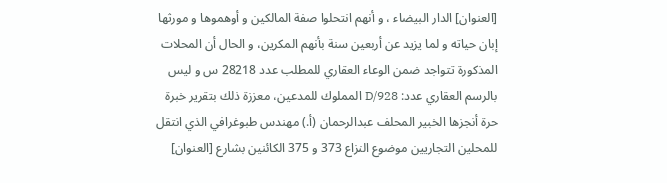[العنوان] الدار البيضاء ، و أنهم انتحلوا صفة المالكين و أوهموها و مورثها إبان حياته و لما يزيد عن أربعين سنة بأنهم المكرين، و الحال أن المحلات المذكورة تتواجد ضمن الوعاء العقاري للمطلب عدد 28218 س و ليس بالرسم العقاري عدد: 928/D المملوك للمدعين، معززة ذلك بتقرير خبرة حرة أنجزها الخبير المحلف عبدالرحمان (أ.) مهندس طبوغرافي الذي انتقل للمحلين التجاريين موضوع النزاع 373 و 375 الكائنين بشارع [العنوان]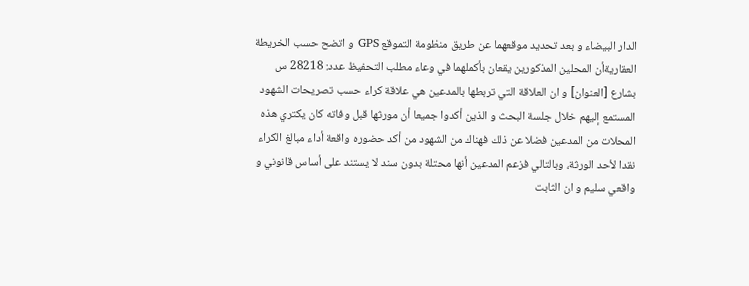الدار البيضاء و بعد تحديد موقعهما عن طريق منظومة التموقع GPS و اتضح حسب الخريطة العقاريةأن المحلين المذكورين يقعان بأكملهما في وعاء مطلب التحفيظ عدد: 28218 س بشارع [العنوان] و ان العلاقة التي تربطها بالمدعين هي علاقة كراء حسب تصريحات الشهود المستمع إليهم خلال جلسة البحث و الذين أكدوا جميعا أن مورثها قبل وفاته كان يكتري هذه المحلات من المدعين فضلا عن ذلك فهناك من الشهود من أكد حضوره واقعة أداء مبالغ الكراء نقدا لأحد الورثة، وبالتالي فزعم المدعين أنها محتلة بدون سند لا يستند على أساس قانوني و واقعي سليم و ان الثابت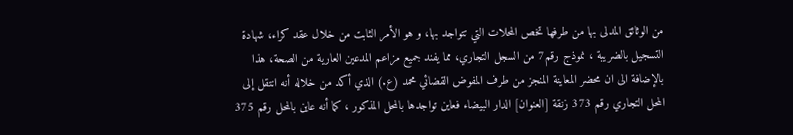من الوثائق المدلى بها من طرفها تخص المحلات التي تتواجد بها، و هو الأمر الثابت من خلال عقد كراء، شهادة التسجيل بالضريبة ، نموذج رقم7 من السجل التجاري، مما يفند جميع مزاعم المدعين العارية من الصحة، هذا بالإضافة الى ان محضر المعاينة المنجز من طرف المفوض القضائي محمد (ع.) الذي أكد من خلاله أنه انتقل إلى المحل التجاري رقم 373 زنقة [العنوان] الدار البيضاء فعاين تواجدها بالمحل المذكور ، كما أنه عاين بالمحل رقم 375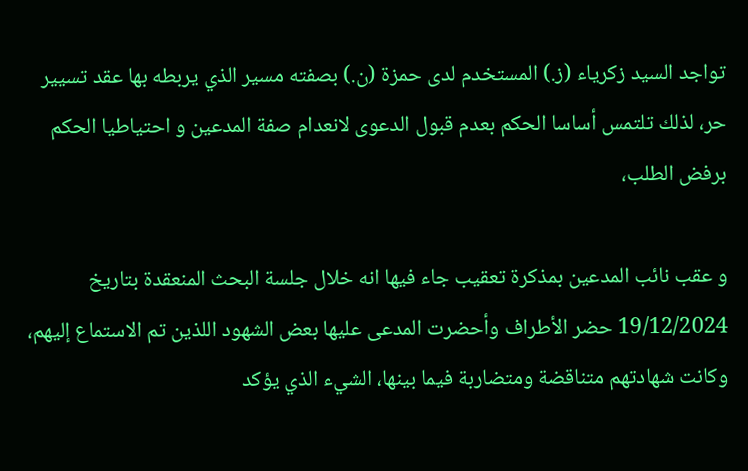تواجد السيد زكرياء (ز.) المستخدم لدى حمزة (ن.) بصفته مسير الذي يربطه بها عقد تسيير حر، لذلك تلتمس أساسا الحكم بعدم قبول الدعوى لانعدام صفة المدعين و احتياطيا الحكم برفض الطلب،

و عقب نائب المدعين بمذكرة تعقيب جاء فيها انه خلال جلسة البحث المنعقدة بتاريخ 19/12/2024 حضر الأطراف وأحضرت المدعى عليها بعض الشهود اللذين تم الاستماع إليهم، وكانت شهادتهم متناقضة ومتضاربة فيما بينها، الشيء الذي يؤكد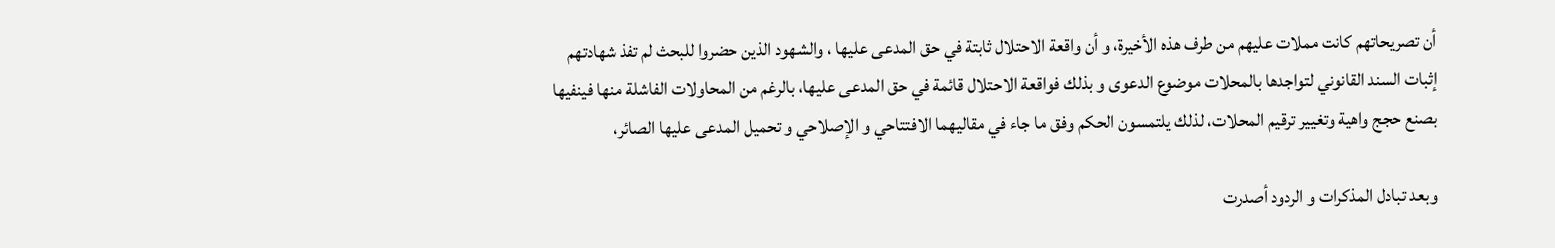أن تصريحاتهم كانت مملات عليهم من طرف هذه الأخيرة، و أن واقعة الاحتلال ثابتة في حق المدعى عليها ، والشهود الذين حضروا للبحث لم تفذ شهادتهم إثبات السند القانوني لتواجدها بالمحلات موضوع الدعوى و بذلك فواقعة الاحتلال قائمة في حق المدعى عليها، بالرغم من المحاولات الفاشلة منها فينفيها بصنع حجج واهية وتغيير ترقيم المحلات، لذلك يلتمسون الحكم وفق ما جاء في مقاليهما الافتتاحي و الإصلاحي و تحميل المدعى عليها الصائر،

وبعد تبادل المذكرات و الردود أصدرت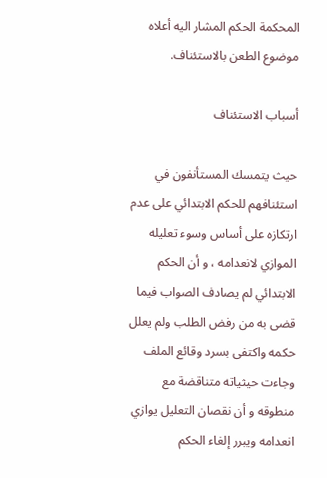المحكمة الحكم المشار اليه أعلاه موضوع الطعن بالاستئناف.

أسباب الاستئناف

حيث يتمسك المستأنفون في استئنافهم للحكم الابتدائي على عدم ارتكازه على أساس وسوء تعليله الموازي لانعدامه ، و أن الحكم الابتدائي لم يصادف الصواب فيما قضى به من رفض الطلب ولم يعلل حكمه واكتفى بسرد وقائع الملف وجاءت حيثياته متناقضة مع منطوقه و أن نقصان التعليل يوازي انعدامه ويبرر إلغاء الحكم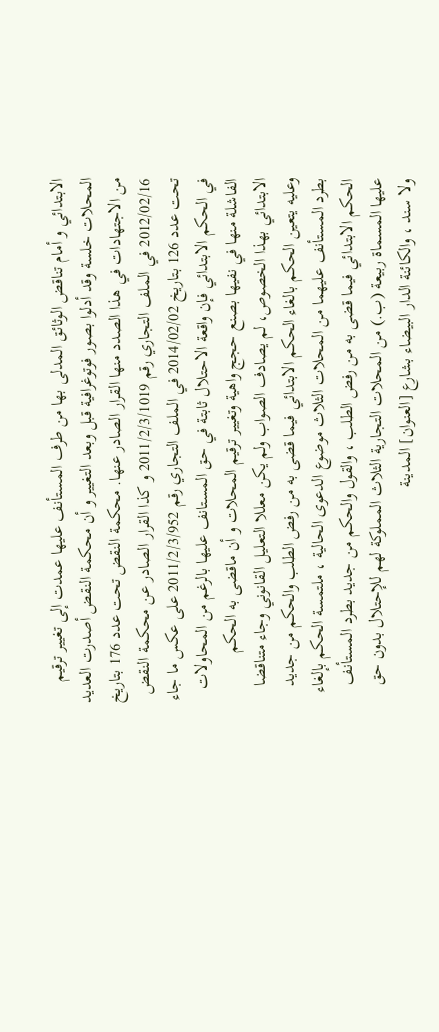الابتدائي و أمام تناقض الوثائق المدلى بها من طرف المستأنف عليها عمدت إلى تغيير ترقيم المحلات خلسة وقد أدلوا بصور فوتوغرافية قبل وبعد التغيير و أن محكمة النقض أصدرت العديد من الاجتهادات في هذا الصدد منها القرار الصادر عنها. محكمة النقض تحت عدد 176 بتاريخ 2012/02/16 في الملف التجاري رقم 2011/2/3/1019 و كذا القرار الصادر عن محكمة النقض تحت عدد 126 بتاريخ 2014/02/02 في الملف التجاري رقم 2011/2/3/952 على عكس ما جاء في الحكم الابتدائي فإن واقعة الاحتلال ثابتة في حق المستانف عليها بالرغم من المحاولات الفاشلة منها في نفيها بصنع حجج واهية وتغيير ترقيم المحلات و أن ماقضى به الحكم الابتدائي بهذا الخصوص، لم يصادف الصواب ولم يكن معللا التعليل القانوني وجاء متناقضا وعليه يتعين الحكم بالغاء الحكم الابتدائي فيما قضى به من رفض الطلب والحكم من جديد بطرد المستأنف عليهما من المحلات الثلاث موضوع الدعوى الحالية ، ملتمسة الحكم بإلغاء الحكم الابتدائي فيما قضى به من رفض الطلب ، والقول والحكم من جديد بطرد المستأنف عليها المسماة ربيعة (ب.) من المحلات التجارية الثلاث المملوكة لهم للإحتلال بدون حق ولا سند ، والكائنة الدار البيضاء بشارع [العنوان] المدينة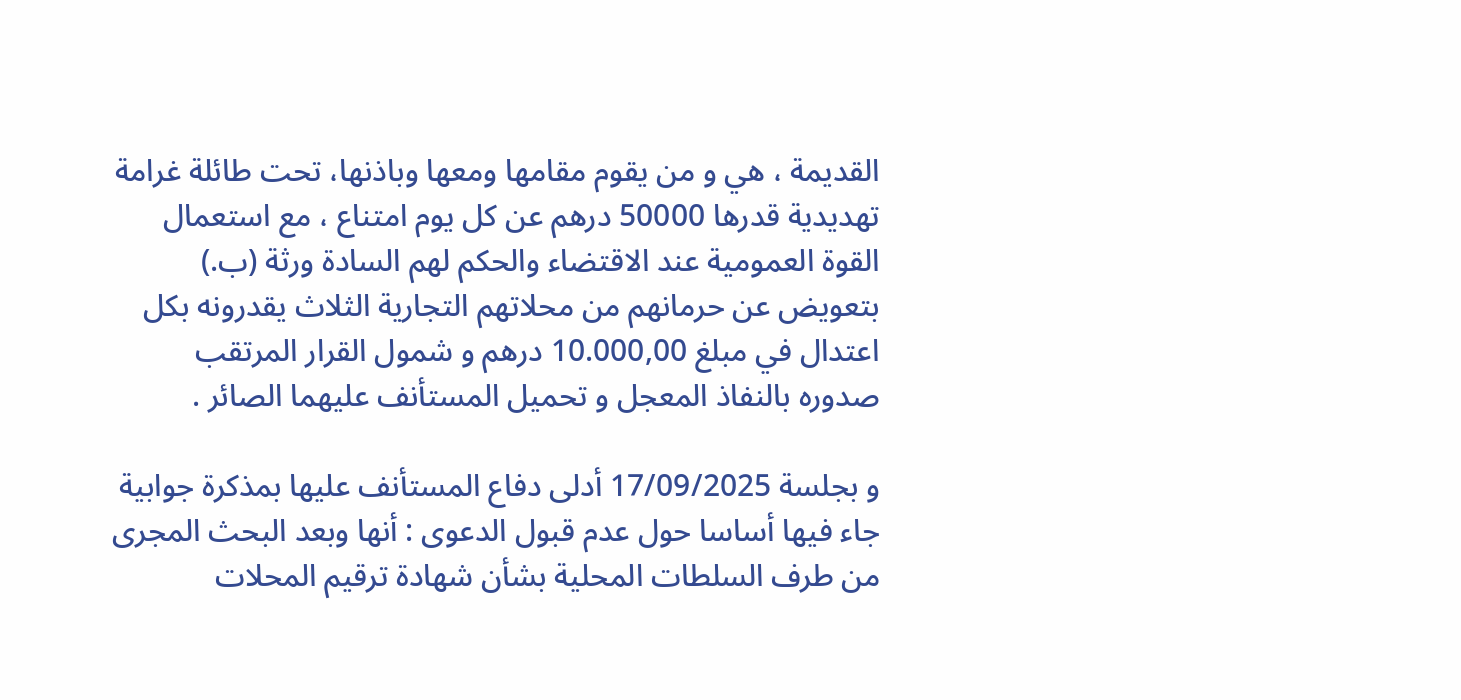القديمة ، هي و من يقوم مقامها ومعها وباذنها، تحت طائلة غرامة تهديدية قدرها 50000 درهم عن كل يوم امتناع ، مع استعمال القوة العمومية عند الاقتضاء والحكم لهم السادة ورثة (ب.) بتعويض عن حرمانهم من محلاتهم التجارية الثلاث يقدرونه بكل اعتدال في مبلغ 10.000,00 درهم و شمول القرار المرتقب صدوره بالنفاذ المعجل و تحميل المستأنف عليهما الصائر .

و بجلسة 17/09/2025 أدلى دفاع المستأنف عليها بمذكرة جوابية جاء فيها أساسا حول عدم قبول الدعوى : أنها وبعد البحث المجرى من طرف السلطات المحلية بشأن شهادة ترقيم المحلات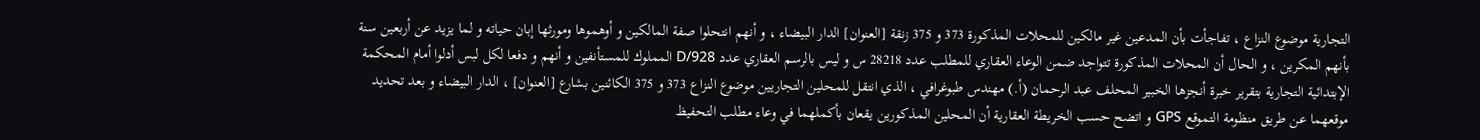التجارية موضوع النزاع ، تفاجأت بأن المدعين غير مالكين للمحلات المذكورة 373 و 375 زنقة [العنوان] الدار البيضاء ، و أنهم انتحلوا صفة المالكين و أوهموها ومورثها إبان حياته و لما يزيد عن أربعين سنة بأنهم المكرين ، و الحال أن المحلات المذكورة تتواجد ضمن الوعاء العقاري للمطلب عدد 28218 س و ليس بالرسم العقاري عدد 928/D المملوك للمستأنفين و أنهم و دفعا لكل لبس أدلوا أمام المحكمة الإبتدائية التجارية بتقرير خبرة أنجزها الخبير المحلف عبد الرحمان (أ.) مهندس طبوغرافي ، الذي انتقل للمحلين التجاريين موضوع النزاع 373 و 375 الكائنين بشارع [العنوان] ، الدار البيضاء و بعد تحديد موقعهما عن طريق منظومة التموقع GPS و اتضح حسب الخريطة العقارية أن المحلين المذكورين يقعان بأكملهما في وعاء مطلب التحفيظ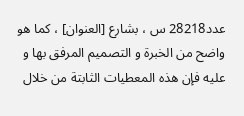عدد28218 س ، بشارع [العنوان] ، كما هو واضح من الخبرة و التصميم المرفق بها و عليه فإن هذه المعطيات الثابتة من خلال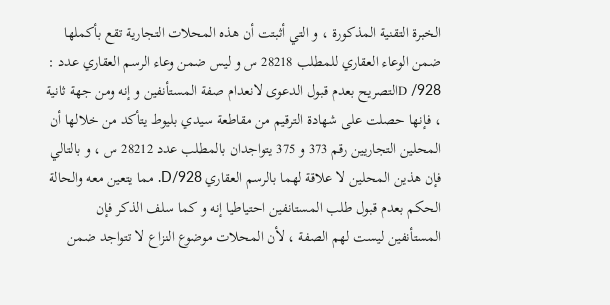الخبرة التقنية المذكورة ، و التي أثبتت أن هذه المحلات التجارية تقع بأكملها ضمن الوعاء العقاري للمطلب 28218 س و ليس ضمن وعاء الرسم العقاري عدد : 928/ Dالتصريح بعدم قبول الدعوى لانعدام صفة المستأنفين و إنه ومن جهة ثانية ، فإنها حصلت على شهادة الترقيم من مقاطعة سيدي بليوط يتأكد من خلالها أن المحلين التجاريين رقم 373 و 375 يتواجدان بالمطلب عدد 28212 س ، و بالتالي فإن هذين المحلين لا علاقة لهما بالرسم العقاري 928/D. مما يتعين معه والحالة الحكم بعدم قبول طلب المستانفين احتياطيا إنه و كما سلف الذكر فإن المستأنفين ليست لهم الصفة ، لأن المحلات موضوع النزاع لا تتواجد ضمن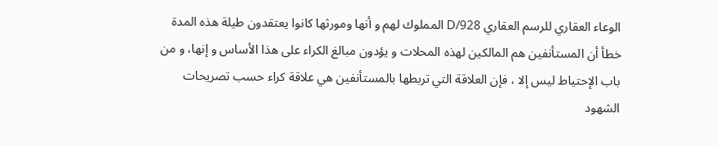الوعاء العقاري للرسم العقاري 928/D المملوك لهم و أنها ومورثها كانوا يعتقدون طيلة هذه المدة خطأ أن المستأنفين هم المالكين لهذه المحلات و يؤدون مبالغ الكراء على هذا الأساس و إنها، و من باب الإحتياط ليس إلا ، فإن العلاقة التي تربطها بالمستأنفين هي علاقة كراء حسب تصريحات الشهود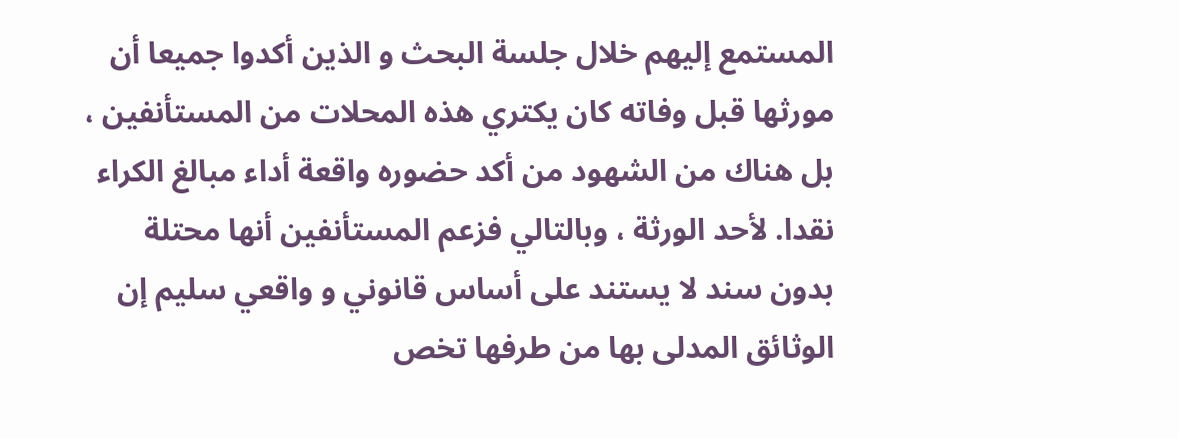المستمع إليهم خلال جلسة البحث و الذين أكدوا جميعا أن مورثها قبل وفاته كان يكتري هذه المحلات من المستأنفين ، بل هناك من الشهود من أكد حضوره واقعة أداء مبالغ الكراء نقدا. لأحد الورثة ، وبالتالي فزعم المستأنفين أنها محتلة بدون سند لا يستند على أساس قانوني و واقعي سليم إن الوثائق المدلى بها من طرفها تخص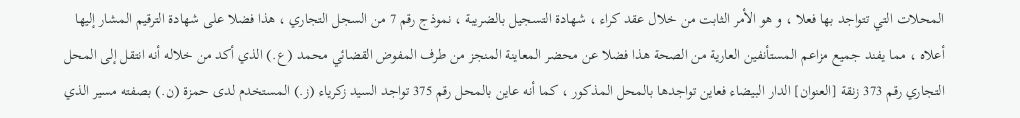المحلات التي تتواجد بها فعلا ، و هو الأمر الثابت من خلال عقد كراء ، شهادة التسجيل بالضريبة ، نموذج رقم 7 من السجل التجاري ، هذا فضلا على شهادة الترقيم المشار إليها أعلاه ، مما يفند جميع مزاعم المستأنفين العارية من الصحة هذا فضلا عن محضر المعاينة المنجز من طرف المفوض القضائي محمد (ع.) الذي أكد من خلاله أنه انتقل إلى المحل التجاري رقم 373 زنقة [العنوان] الدار البيضاء فعاين تواجدها بالمحل المذكور ، كما أنه عاين بالمحل رقم 375 تواجد السيد زكرياء (ز.) المستخدم لدى حمزة (ن.) بصفته مسير الذي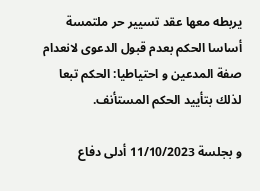يربطه معها عقد تسيير حر ملتمسة أساسا الحكم بعدم قبول الدعوى لانعدام صفة المدعين و احتياطيا: الحكم تبعا لذلك بتأييد الحكم المستأنف.

و بجلسة 11/10/2023 أدلى دفاع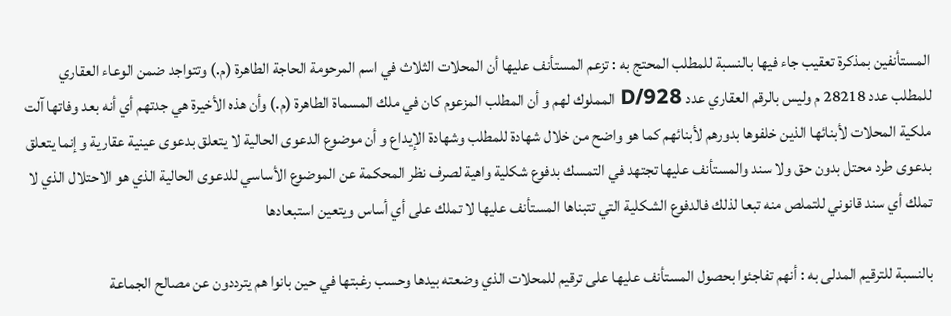المستأنفين بمذكرة تعقيب جاء فيها بالنسبة للمطلب المحتج به : تزعم المستأنف عليها أن المحلات الثلاث في اسم المرحومة الحاجة الطاهرة (م.) وتتواجد ضمن الوعاء العقاري للمطلب عدد 28218 م وليس بالرقم العقاري عدد 928/D المملوك لهم و أن المطلب المزعوم كان في ملك المسماة الطاهرة (م.) وأن هذه الأخيرة هي جدتهم أي أنه بعد وفاتها آلت ملكية المحلات لأبنائها الذين خلفوها بدورهم لأبنائهم كما هو واضح من خلال شهادة للمطلب وشهادة الإيداع و أن موضوع الدعوى الحالية لا يتعلق بدعوى عينية عقارية و إنما يتعلق بدعوى طرد محتل بدون حق ولا سند والمستأنف عليها تجتهد في التمسك بدفوع شكلية واهية لصرف نظر المحكمة عن الموضوع الأساسي للدعوى الحالية الذي هو الاحتلال الذي لا تملك أي سند قانوني للتملص منه تبعا لذلك فالدفوع الشكلية التي تتبناها المستأنف عليها لا تملك على أي أساس ويتعين استبعادها

بالنسبة للترقيم المدلى به : أنهم تفاجئوا بحصول المستأنف عليها على ترقيم للمحلات الذي وضعته بيدها وحسب رغبتها في حين بانوا هم يترددون عن مصالح الجماعة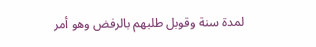لمدة سنة وقوبل طلبهم بالرفض وهو أمر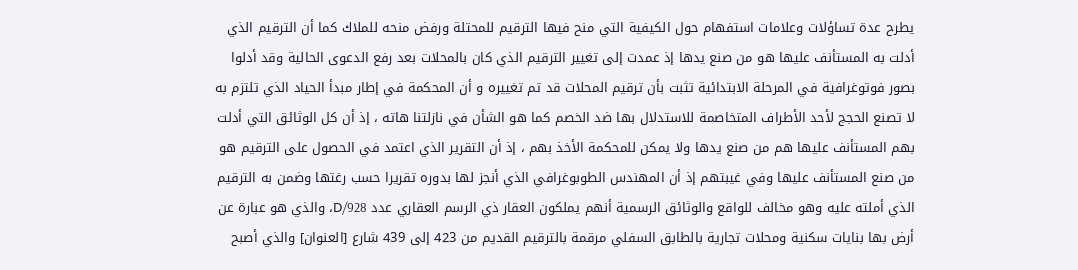يطرح عدة تساؤلات وعلامات استفهام حول الكيفية التي منح فيها الترقيم للمحتلة ورفض منحه للملاك كما أن الترقيم الذي أدلت به المستأنف عليها هو من صنع يدها إذ عمدت إلى تغيير الترقيم الذي كان بالمحلات بعد رفع الدعوى الحالية وقد أدلوا بصور فوتوغرافية في المرحلة الابتدائية تثبت بأن ترقيم المحلات قد تم تغييره و أن المحكمة في إطار مبدأ الحياد الذي تلتزم به لا تصنع الحجج لأحد الأطراف المتخاصمة للاستدلال بها ضد الخصم كما هو الشأن في نازلتنا هاته ، إذ أن كل الوثائق التي أدلت بهم المستأنف عليها هم من صنع يدها ولا يمكن للمحكمة الأخذ بهم ، إذ أن التقرير الذي اعتمد في الحصول على الترقيم هو من صنع المستأنف عليها وفي غيبتهم إذ أن المهندس الطوبوغرافي الذي أنجز لها بدوره تقريرا حسب رغتها وضمن به الترقيم الذي أملته عليه وهو مخالف للواقع والوثائق الرسمية أنهم يملكون العقار ذي الرسم العقاري عدد 928/D، والذي هو عبارة عن أرض بها بنايات سكنية ومحلات تجارية بالطابق السفلي مرقمة بالترقيم القديم من 423 إلى 439 شارع [العنوان] والذي أصبح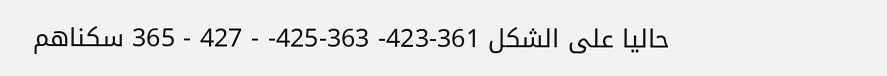حاليا على الشكل 361-423- 363-425- - 427 - 365 سكناهم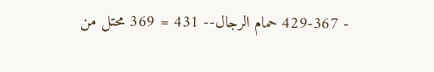- 429-367 حمام الرجال-- 431 = 369 محتل من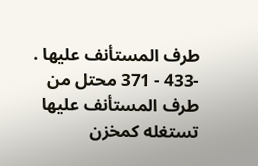طرف المستأنف عليها . -433 - 371 محتل من طرف المستأنف عليها تستغله كمخزن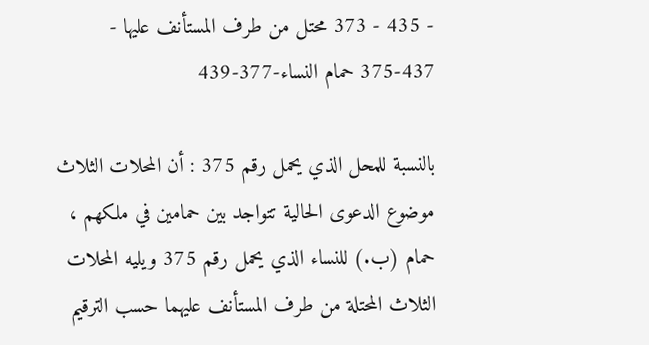- 435 - 373 محتل من طرف المستأنف عليها - 437-375 حمام النساء-377-439

بالنسبة للمحل الذي يحمل رقم 375 : أن المحلات الثلاث موضوع الدعوى الحالية تتواجد بين حمامين في ملكهم ، حمام (ب.) للنساء الذي يحمل رقم 375 ويليه المحلات الثلاث المحتلة من طرف المستأنف عليهما حسب الترقيم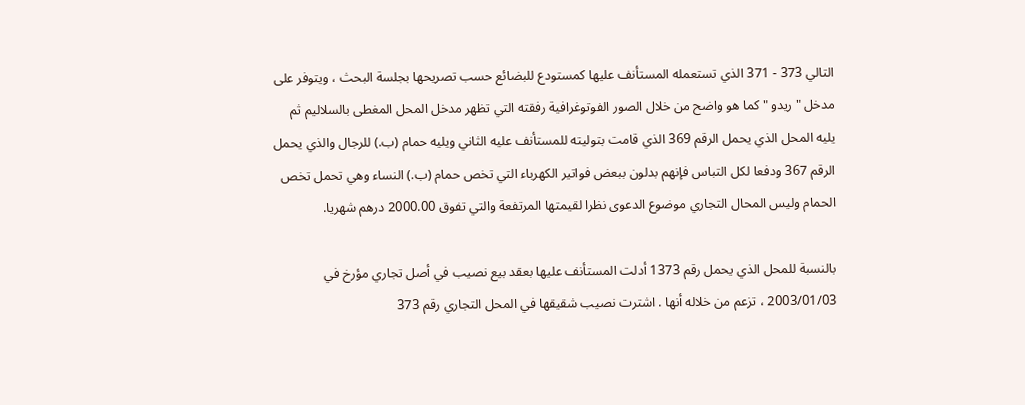التالي 373 - 371 الذي تستعمله المستأنف عليها كمستودع للبضائع حسب تصريحها بجلسة البحث ، ويتوفر على مدخل " ريدو " كما هو واضح من خلال الصور الفوتوغرافية رفقته التي تظهر مدخل المحل المغطى بالسلاليم ثم يليه المحل الذي يحمل الرقم 369 الذي قامت بتوليته للمستأنف عليه الثاني ويليه حمام (ب.) للرجال والذي يحمل الرقم 367 ودفعا لكل التباس فإنهم بدلون ببعض فواتير الكهرباء التي تخص حمام (ب.) النساء وهي تحمل تخص الحمام وليس المحال التجاري موضوع الدعوى نظرا لقيمتها المرتفعة والتي تفوق 2000.00 درهم شهريا.

بالنسبة للمحل الذي يحمل رقم 1373 أدلت المستأنف عليها بعقد بيع نصيب في أصل تجاري مؤرخ في 2003/01/03 ، تزعم من خلاله أنها . اشترت نصيب شقيقها في المحل التجاري رقم 373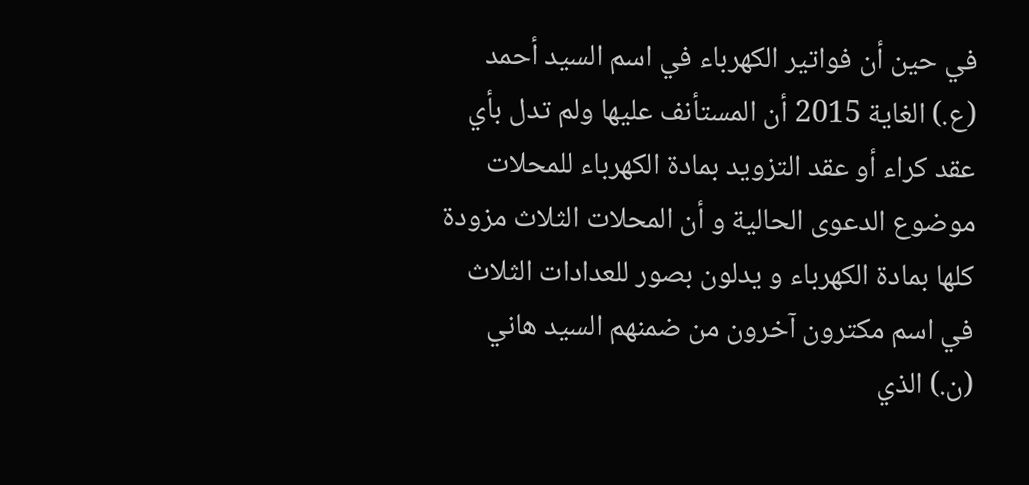في حين أن فواتير الكهرباء في اسم السيد أحمد (ع.) الغاية 2015 أن المستأنف عليها ولم تدل بأي عقد كراء أو عقد التزويد بمادة الكهرباء للمحلات موضوع الدعوى الحالية و أن المحلات الثلاث مزودة كلها بمادة الكهرباء و يدلون بصور للعدادات الثلاث في اسم مكترون آخرون من ضمنهم السيد هاني (ن.) الذي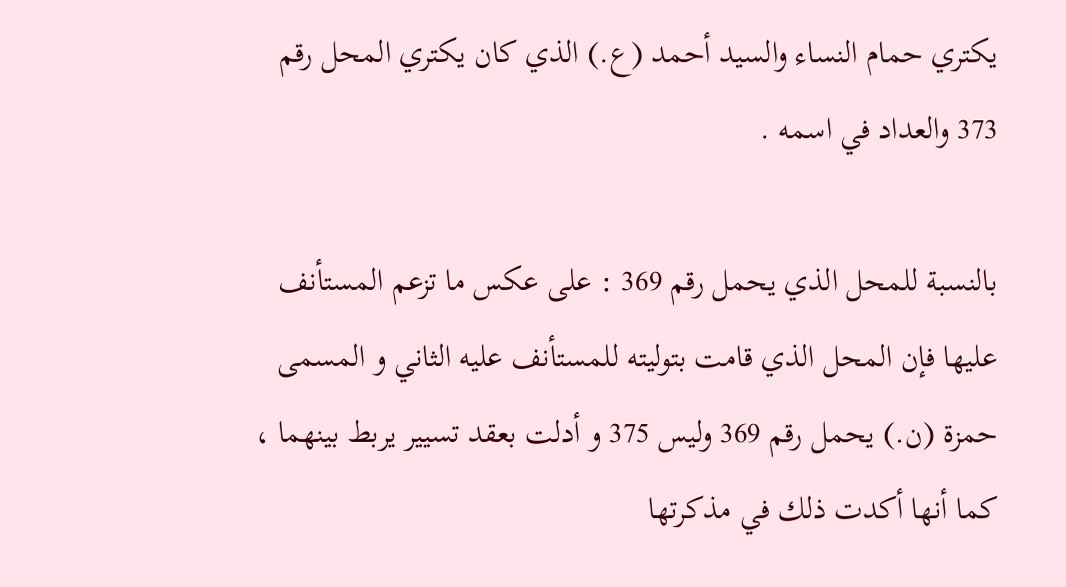يكتري حمام النساء والسيد أحمد (ع.) الذي كان يكتري المحل رقم 373 والعداد في اسمه .

بالنسبة للمحل الذي يحمل رقم 369 : على عكس ما تزعم المستأنف عليها فإن المحل الذي قامت بتوليته للمستأنف عليه الثاني و المسمى حمزة (ن.) يحمل رقم 369 وليس 375 و أدلت بعقد تسيير يربط بينهما ، كما أنها أكدت ذلك في مذكرتها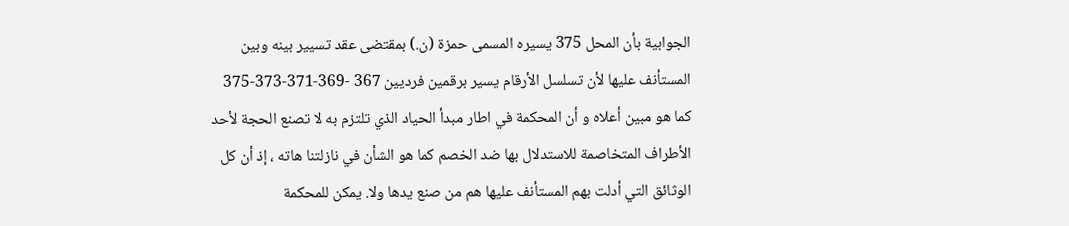الجوابية بأن المحل 375 يسيره المسمى حمزة (ن.) بمقتضى عقد تسيير بينه وبين المستأنف عليها لأن تسلسل الأرقام يسير برقمين فرديين 367 -369-371-373-375 كما هو مبين أعلاه و أن المحكمة في اطار مبدأ الحياد الذي تلتزم به لا تصنع الحجة لأحد الأطراف المتخاصمة للاستدلال بها ضد الخصم كما هو الشأن في نازلتنا هاته ، إذ أن كل الوثائق التي أدلت بهم المستأنف عليها هم من صنع يدها ولا. يمكن للمحكمة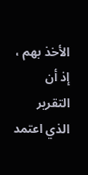الأخذ بهم ، إذ أن التقرير الذي اعتمد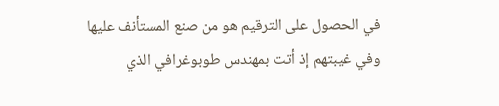في الحصول على الترقيم هو من صنع المستأنف عليها وفي غيبتهم إذ أتت بمهندس طوبوغرافي الذي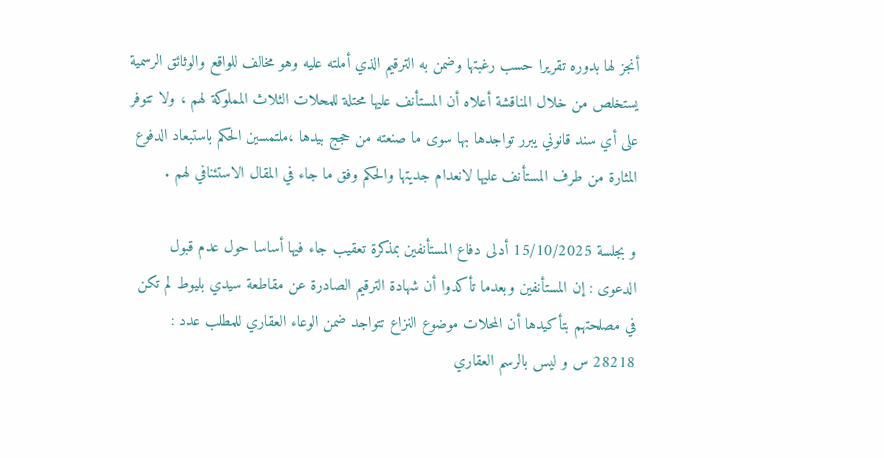أنجز لها بدوره تقريرا حسب رغبتها وضمن به الترقيم الذي أملته عليه وهو مخالف للواقع والوثائق الرسمية يستخلص من خلال المناقشة أعلاه أن المستأنف عليها محتلة للمحلات الثلاث المملوكة لهم ، ولا تتوفر على أي سند قانوني يبرر تواجدها بها سوى ما صنعته من حجج بيدها ،ملتمسين الحكم باستبعاد الدفوع المثارة من طرف المستأنف عليها لانعدام جديتها والحكم وفق ما جاء في المقال الاستئنافي لهم .

و بجلسة 15/10/2025 أدلى دفاع المستأنفين بمذكرة تعقيب جاء فيها أساسا حول عدم قبول الدعوى : إن المستأنفين وبعدما تأكدوا أن شهادة الترقيم الصادرة عن مقاطعة سيدي بليوط لم تكن في مصلحتهم بتأكيدها أن المحلات موضوع النزاع تتواجد ضمن الوعاء العقاري للمطلب عدد : 28218 س و ليس بالرسم العقاري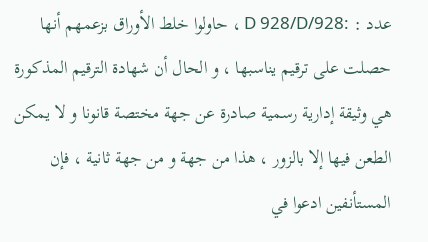عدد : :928/D 928/D ، حاولوا خلط الأوراق بزعمهم أنها حصلت على ترقيم يناسبها ، و الحال أن شهادة الترقيم المذكورة هي وثيقة إدارية رسمية صادرة عن جهة مختصة قانونا و لا يمكن الطعن فيها إلا بالزور ، هذا من جهة و من جهة ثانية ، فإن المستأنفين ادعوا في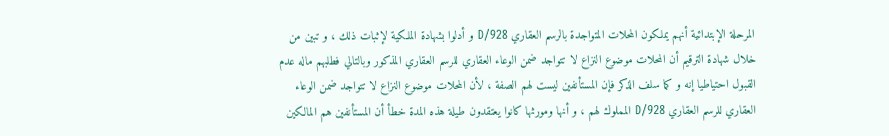المرحلة الإبتدائية أنهم يملكون المحلات المتواجدة بالرسم العقاري 928/D و أدلوا بشهادة الملكية لإثبات ذلك ، و تبين من خلال شهادة الترقيم أن المحلات موضوع النزاع لا تتواجد ضمن الوعاء العقاري للرسم العقاري المذكور وبالتالي فطلبهم ماله عدم القبول احتياطيا إنه و كما سلف الذكر فإن المستأنفين ليست لهم الصفة ، لأن المحلات موضوع النزاع لا تتواجد ضمن الوعاء العقاري للرسم العقاري 928/D المملوك لهم ، و أنها ومورثها كانوا يعتقدون طيلة هذه المدة خطأ أن المستأنفين هم المالكين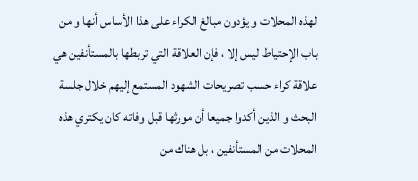لهذه المحلات و يؤدون مبالغ الكراء على هذا الأساس أنها و من باب الإحتياط ليس إلا ، فإن العلاقة التي تربطها بالمستأنفين هي علاقة كراء حسب تصريحات الشهود المستمع إليهم خلال جلسة البحث و الذين أكدوا جميعا أن مورثها قبل وفاته كان يكتري هذه المحلات من المستأنفين ، بل هناك من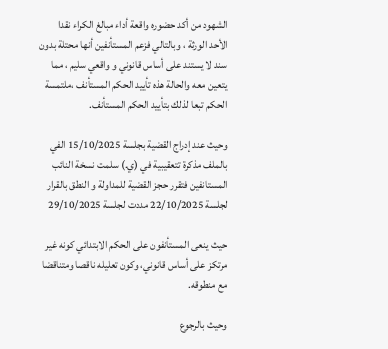الشهود من أكد حضوره واقعة أداء مبالغ الكراء نقدا الأحد الورثة ، وبالتالي فزعم المستأنفين أنها محتلة بدون سند لا يستند على أساس قانوني و واقعي سليم ، مما يتعين معه والحالة هذه تأييد الحكم المستأنف ،ملتمسة الحكم تبعا لذلك بتأييد الحكم المستأنف.

وحيث عند إدراج القضية بجلسة 15/10/2025 الفي بالملف مذكرة تتعقيبية في (ي.) سلمت نسخة النائب المستانفين فتقرر حجز القضية للمداولة و النطق بالقرار لجلسة 22/10/2025 مددت لجلسة 29/10/2025

حيث ينعى المستأنفون على الحكم الابتدائي كونه غير مرتكز على أساس قانوني، وكون تعليله ناقصا ومتناقضا مع منطوقه.

وحيث بالرجوع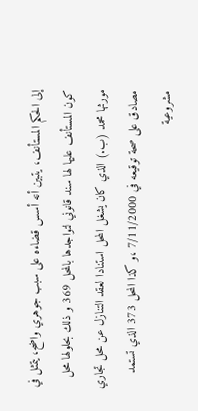إلى الحكم المستأنف، يتبين أنه أسس قضاءه على سبب جوهري واضح، يتمثل في كون المستأنف عليها لها سند قانوني لتواجدها بالمحل 369 و ذلك بحلولها محل مورثها محمد (ب.) الذي كان يشغل المحل استنادا لعقد التنازل عن محل تجاري مصادق على صحة توقيعه في 7/11/2000 ،و كذا المحل 373 الذي تستمد مشروعية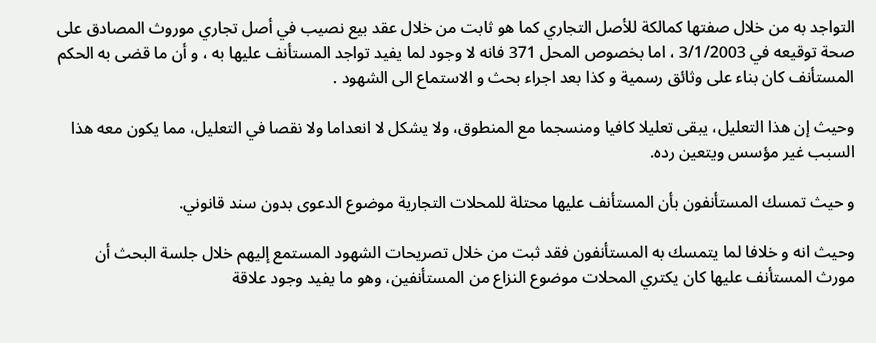التواجد به من خلال صفتها كمالكة للأصل التجاري كما هو ثابت من خلال عقد بيع نصيب في أصل تجاري موروث المصادق على صحة توقيعه في 3/1/2003 ، اما بخصوص المحل 371 فانه لا وجود لما يفيد تواجد المستأنف عليها به ، و أن ما قضى به الحكم المستأنف كان بناء على وثائق رسمية و كذا بعد اجراء بحث و الاستماع الى الشهود .

وحيث إن هذا التعليل، يبقى تعليلا كافيا ومنسجما مع المنطوق، ولا يشكل لا انعداما ولا نقصا في التعليل، مما يكون معه هذا السبب غير مؤسس ويتعين رده.

و حيث تمسك المستأنفون بأن المستأنف عليها محتلة للمحلات التجارية موضوع الدعوى بدون سند قانوني.

وحيث انه و خلافا لما يتمسك به المستأنفون فقد ثبت من خلال تصريحات الشهود المستمع إليهم خلال جلسة البحث أن مورث المستأنف عليها كان يكتري المحلات موضوع النزاع من المستأنفين، وهو ما يفيد وجود علاقة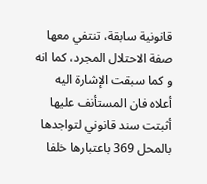قانونية سابقة، تنتفي معها صفة الاحتلال المجرد، كما انه و كما سبقت الإشارة اليه أعلاه فان المستأنف عليها أثبتت سند قانوني لتواجدها بالمحل 369 باعتبارها خلفا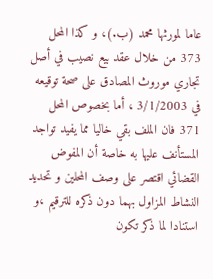عاما لمورثها محمد (ب.)، و كذا المحل 373 من خلال عقد بيع نصيب في أصل تجاري موروث المصادق على صحة توقيعه في 3/1/2003 ، أما بخصوص المحل 371 فان الملف بقي خاليا مما يفيد تواجد المستأنف عليها به خاصة أن المفوض القضائي اقتصر على وصف المحلين و تحديد النشاط المزاول بهما دون ذكره للترقيم ،و استنادا لما ذكر تكون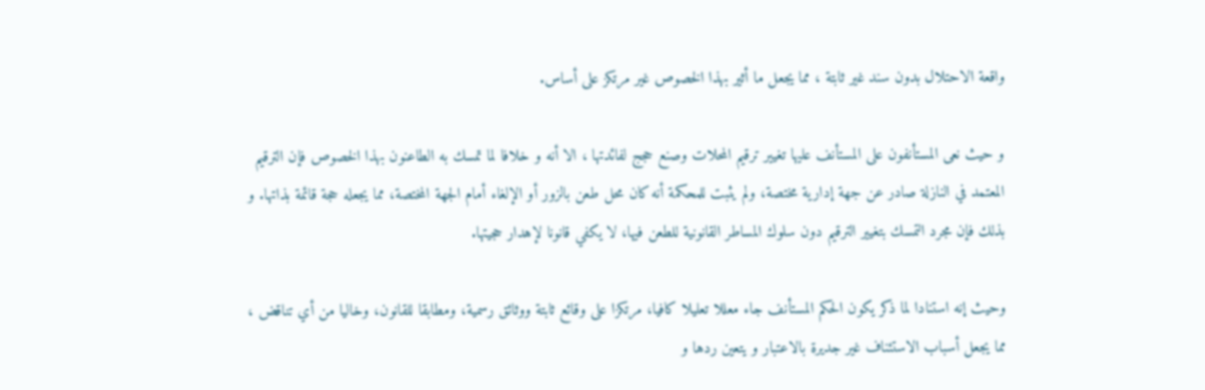واقعة الاحتلال بدون سند غير ثابتة ، مما يجعل ما أثير بهذا الخصوص غير مرتكز على أساس.

و حيث نعى المستأنفون على المستأنف عليها تغيير ترقيم المحلات وصنع حجج لفائدتها ، الا أنه و خلافا لما تمسك به الطاعنون بهذا الخصوص فإن الترقيم المعتمد في النازلة صادر عن جهة إدارية مختصة، ولم يثبت للمحكمة أنه كان محل طعن بالزور أو الإلغاء أمام الجهة المختصة، مما يجعله حجة قائمة بذاتها. و بذلك فإن مجرد التمسك بتغيير الترقيم دون سلوك المساطر القانونية للطعن فيها، لا يكفي قانونا لإهدار حجيتها.

وحيث إنه استنادا لما ذكر يكون الحكم المستأنف جاء معللا تعليلا كافيا، مرتكزا على وقائع ثابتة ووثائق رسمية، ومطابقا للقانون، وخاليا من أي تناقض ، مما يجعل أسباب الاستئناف غير جديرة بالاعتبار و يتعين ردها و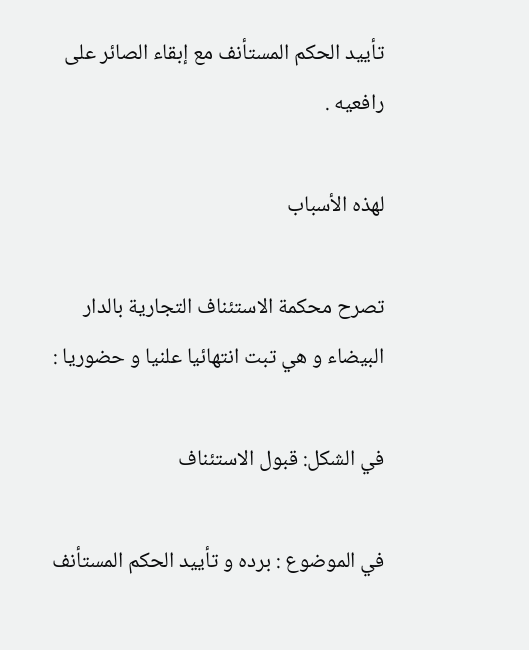تأييد الحكم المستأنف مع إبقاء الصائر على رافعيه .

لهذه الأسباب

تصرح محكمة الاستئناف التجارية بالدار البيضاء و هي تبت انتهائيا علنيا و حضوريا :

في الشكل: قبول الاستئناف

في الموضوع : برده و تأييد الحكم المستأنف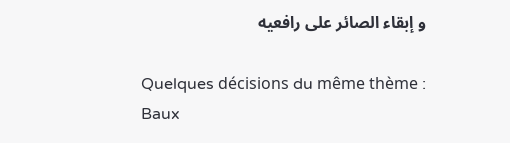و إبقاء الصائر على رافعيه

Quelques décisions du même thème : Baux